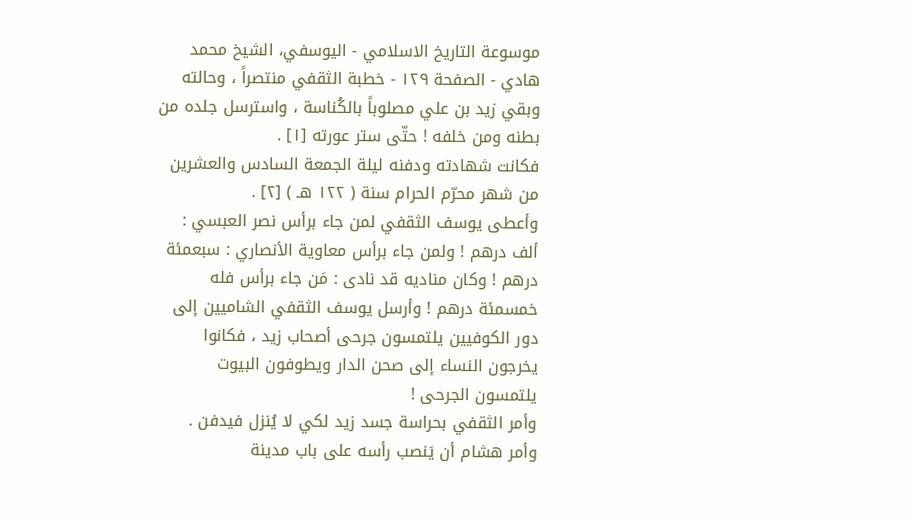موسوعة التاريخ الاسلامي - اليوسفي، الشيخ محمد هادي - الصفحة ١٢٩ - خطبة الثقفي منتصراً ، وحالته
وبقي زيد بن علي مصلوباً بالكُناسة ، واسترسل جلده من بطنه ومن خلفه ! حتّى ستر عورته [١] .
فكانت شهادته ودفنه ليلة الجمعة السادس والعشرين من شهر محرّم الحرام سنة ( ١٢٢ هـ ) [٢] .
وأعطى يوسف الثقفي لمن جاء برأس نصر العبسي : ألف درهم ! ولمن جاء برأس معاوية الأنصاري : سبعمئة درهم ! وكان مناديه قد نادى : مَن جاء برأس فله خمسمئة درهم ! وأرسل يوسف الثقفي الشاميين إلى دور الكوفيين يلتمسون جرحى أصحاب زيد ، فكانوا يخرجون النساء إلى صحن الدار ويطوفون البيوت يلتمسون الجرحى !
وأمر الثقفي بحراسة جسد زيد لكي لا يُنزل فيدفن .
وأمر هشام أن يَنصب رأسه على باب مدينة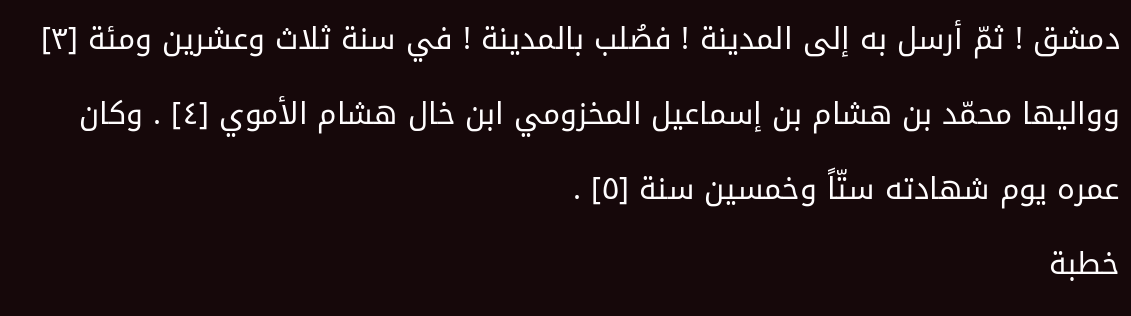دمشق ! ثمّ أرسل به إلى المدينة ! فصُلب بالمدينة ! في سنة ثلاث وعشرين ومئة [٣] وواليها محمّد بن هشام بن إسماعيل المخزومي ابن خال هشام الأموي [٤] . وكان عمره يوم شهادته ستّاً وخمسين سنة [٥] .
خطبة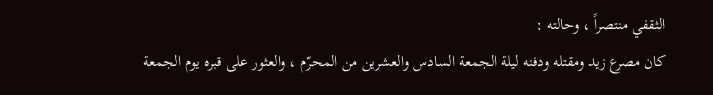الثقفي منتصراً ، وحالته :
كان مصرع زيد ومقتله ودفنه ليلة الجمعة السادس والعشرين من المحرّم ، والعثور على قبره يوم الجمعة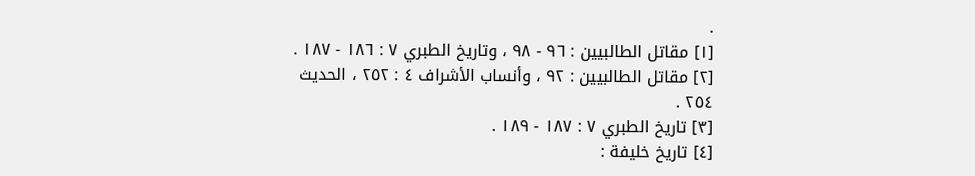.
[١] مقاتل الطالبيين : ٩٦ - ٩٨ ، وتاريخ الطبري ٧ : ١٨٦ - ١٨٧ .
[٢] مقاتل الطالبيين : ٩٢ ، وأنساب الأشراف ٤ : ٢٥٢ ، الحديث ٢٥٤ .
[٣] تاريخ الطبري ٧ : ١٨٧ - ١٨٩ .
[٤] تاريخ خليفة :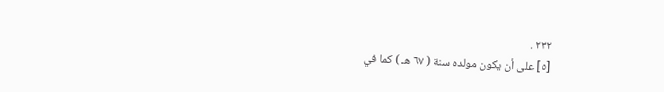٢٣٢ .
[٥] على أن يكون مولده سنة ( ٦٧ هـ ) كما في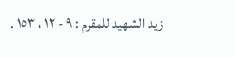زيد الشهيد للمقرم : ٩ - ١٢ ، ١٥٣ .